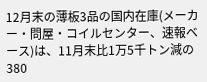12月末の薄板3品の国内在庫(メーカー・問屋・コイルセンター、速報ベース)は、11月末比1万5千トン減の380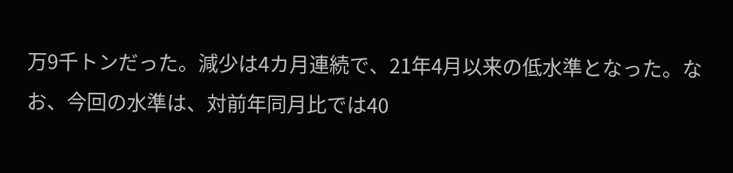万9千トンだった。減少は4カ月連続で、21年4月以来の低水準となった。なお、今回の水準は、対前年同月比では40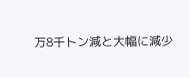万8千トン減と大幅に減少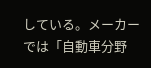している。メーカーでは「自動車分野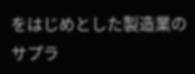をはじめとした製造業のサプラ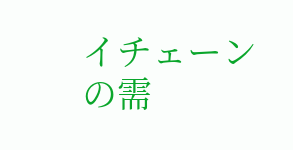イチェーンの需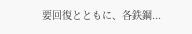要回復とともに、各鉄鋼...